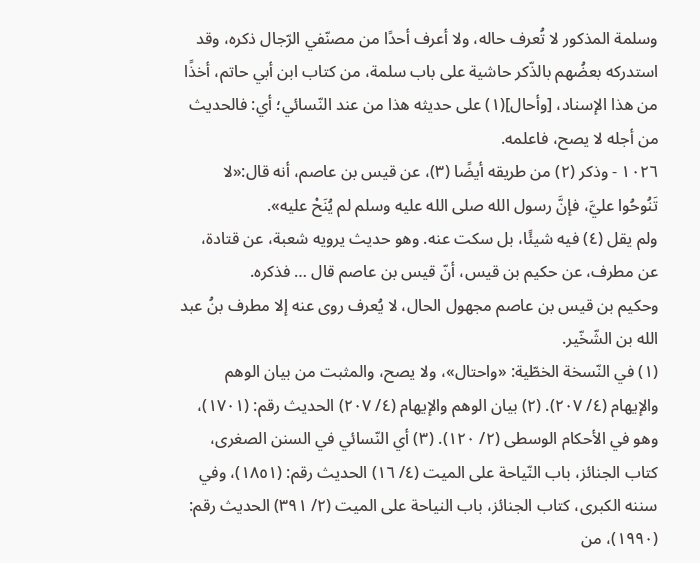وسلمة المذكور لا تُعرف حاله، ولا أعرف أحدًا من مصنّفي الرّجال ذكره، وقد استدركه بعضُهم بالذّكر حاشية على باب سلمة، من كتاب ابن أبي حاتم، أخذًا من هذا الإسناد، [وأحال](١) على حديثه هذا من عند النّسائي؛ أي: فالحديث من أجله لا يصح، فاعلمه.
١٠٢٦ - وذكر (٢) من طريقه أيضًا (٣)، عن قيس بن عاصم، أنه قال:«لا تَنُوحُوا عليَّ، فإنَّ رسول الله صلى الله عليه وسلم لم يُنَحْ عليه».
ولم يقل (٤) فيه شيئًا، بل سكت عنه. وهو حديث يرويه شعبة، عن قتادة، عن مطرف، عن حكيم بن قيس، أنّ قيس بن عاصم قال … فذكره.
وحكيم بن قيس بن عاصم مجهول الحال، لا يُعرف روى عنه إلا مطرف بنُ عبد الله بن الشّخّير.
(١) في النّسخة الخطّية: «واحتال»، ولا يصح، والمثبت من بيان الوهم والإيهام (٤/ ٢٠٧). (٢) بيان الوهم والإيهام (٤/ ٢٠٧) الحديث رقم: (١٧٠١)، وهو في الأحكام الوسطى (٢/ ١٢٠). (٣) أي النّسائي في السنن الصغرى، كتاب الجنائز، باب النّياحة على الميت (٤/ ١٦) الحديث رقم: (١٨٥١)، وفي سننه الكبرى، كتاب الجنائز، باب النياحة على الميت (٢/ ٣٩١) الحديث رقم: (١٩٩٠)، من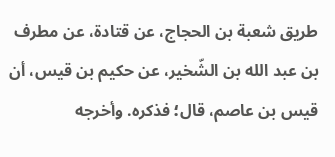طريق شعبة بن الحجاج، عن قتادة، عن مطرف بن عبد الله بن الشّخير، عن حكيم بن قيس، أن قيس بن عاصم، قال؛ فذكره. وأخرجه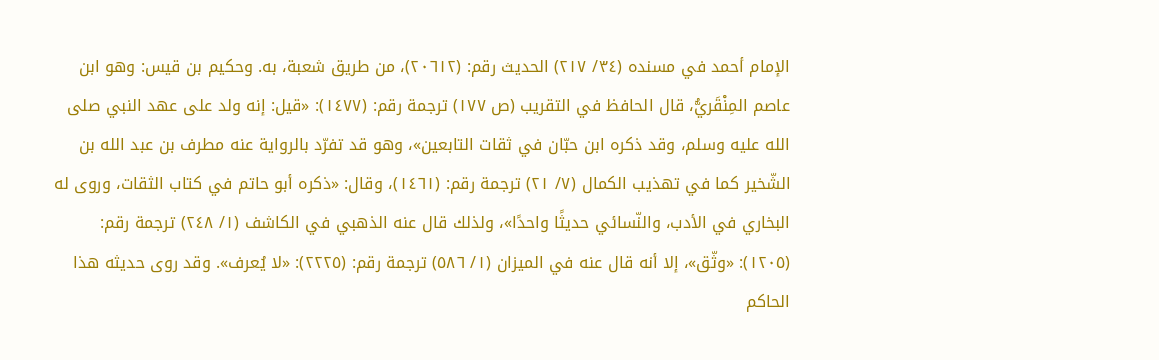الإمام أحمد في مسنده (٣٤/ ٢١٧) الحديث رقم: (٢٠٦١٢)، من طريق شعبة، به. وحكيم بن قيس: وهو ابن عاصم المِنْقَريُّ، قال الحافظ في التقريب (ص ١٧٧) ترجمة رقم: (١٤٧٧): «قيل: إنه ولد على عهد النبي صلى الله عليه وسلم، وقد ذكره ابن حبّان في ثقات التابعين»، وهو قد تفرّد بالرواية عنه مطرف بن عبد الله بن الشّخير كما في تهذيب الكمال (٧/ ٢١) ترجمة رقم: (١٤٦١)، وقال: «ذكره أبو حاتم في كتاب الثقات، وروى له البخاري في الأدب، والنّسائي حديثًا واحدًا»، ولذلك قال عنه الذهبي في الكاشف (١/ ٢٤٨) ترجمة رقم: (١٢٠٥): «وثّق»، إلا أنه قال عنه في الميزان (١/ ٥٨٦) ترجمة رقم: (٢٢٢٥): «لا يُعرف». وقد روى حديثه هذا الحاكم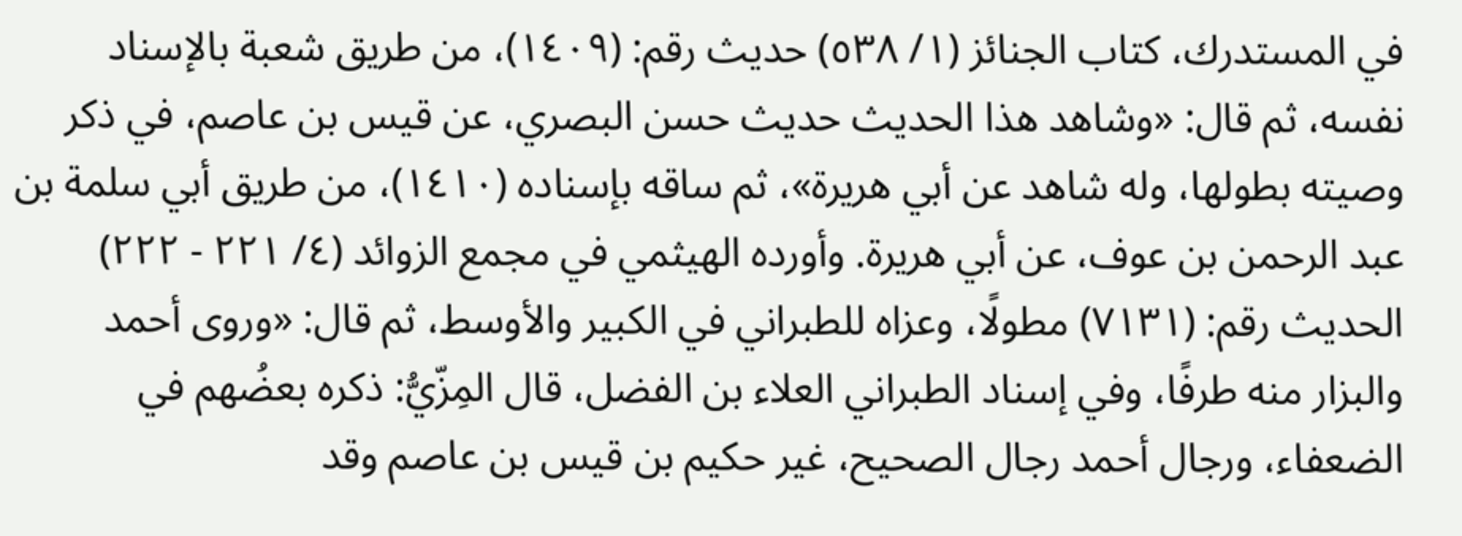في المستدرك، كتاب الجنائز (١/ ٥٣٨) حديث رقم: (١٤٠٩)، من طريق شعبة بالإسناد نفسه، ثم قال: «وشاهد هذا الحديث حديث حسن البصري، عن قيس بن عاصم، في ذكر وصيته بطولها، وله شاهد عن أبي هريرة»، ثم ساقه بإسناده (١٤١٠)، من طريق أبي سلمة بن عبد الرحمن بن عوف، عن أبي هريرة. وأورده الهيثمي في مجمع الزوائد (٤/ ٢٢١ - ٢٢٢) الحديث رقم: (٧١٣١) مطولًا، وعزاه للطبراني في الكبير والأوسط، ثم قال: «وروى أحمد والبزار منه طرفًا، وفي إسناد الطبراني العلاء بن الفضل، قال المِزّيُّ: ذكره بعضُهم في الضعفاء، ورجال أحمد رجال الصحيح، غير حكيم بن قيس بن عاصم وقد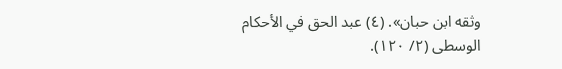وثقه ابن حبان». (٤) عبد الحق في الأحكام الوسطى (٢/ ١٢٠).